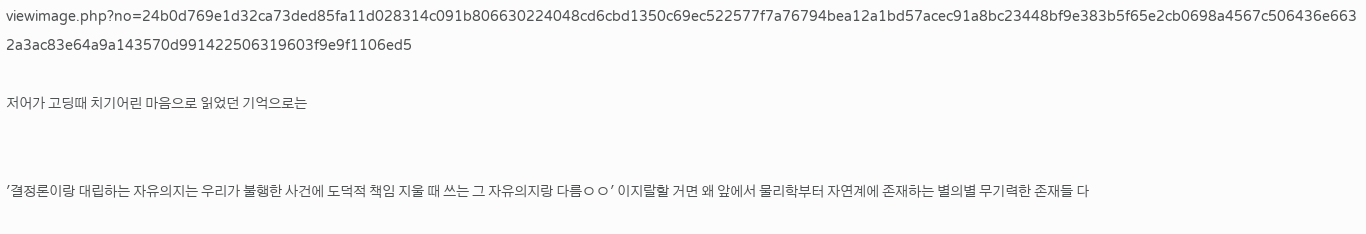viewimage.php?no=24b0d769e1d32ca73ded85fa11d028314c091b806630224048cd6cbd1350c69ec522577f7a76794bea12a1bd57acec91a8bc23448bf9e383b5f65e2cb0698a4567c506436e6632a3ac83e64a9a143570d991422506319603f9e9f1106ed5

저어가 고딩때 치기어린 마음으로 읽었던 기억으로는


'결정론이랑 대립하는 자유의지는 우리가 불행한 사건에 도덕적 책임 지울 때 쓰는 그 자유의지랑 다름ㅇㅇ' 이지랄할 거면 왜 앞에서 물리학부터 자연계에 존재하는 별의별 무기력한 존재들 다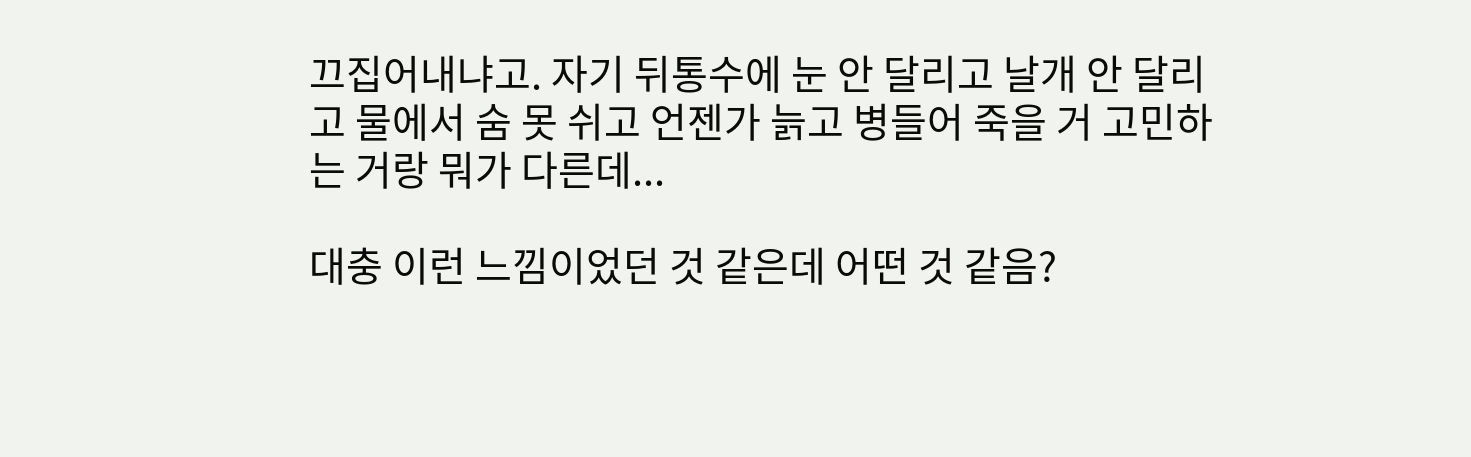끄집어내냐고. 자기 뒤통수에 눈 안 달리고 날개 안 달리고 물에서 숨 못 쉬고 언젠가 늙고 병들어 죽을 거 고민하는 거랑 뭐가 다른데...

대충 이런 느낌이었던 것 같은데 어떤 것 같음?